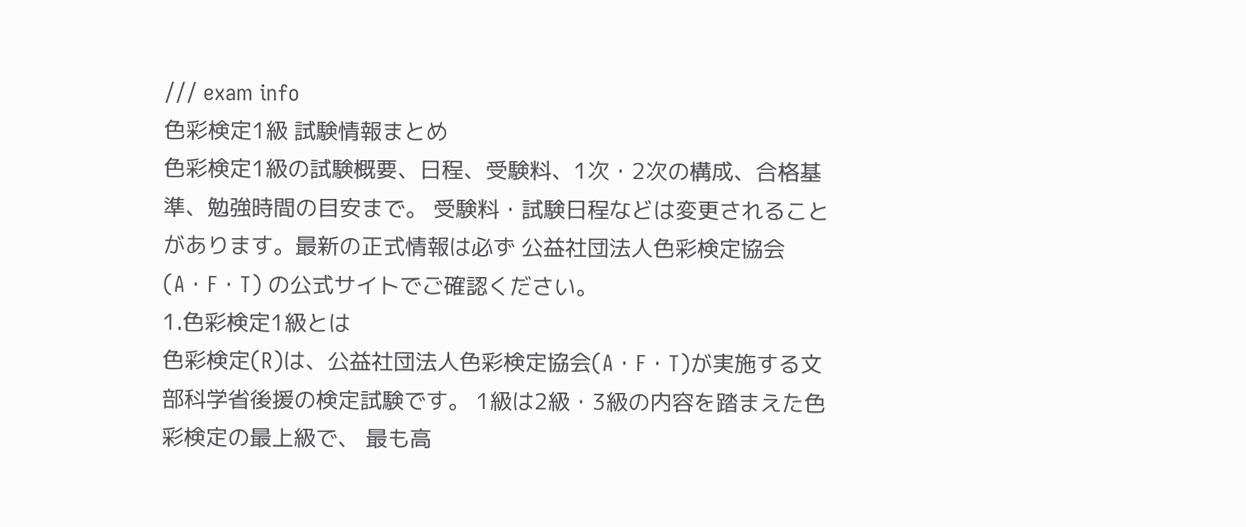/// exam info
色彩検定1級 試験情報まとめ
色彩検定1級の試験概要、日程、受験料、1次・2次の構成、合格基準、勉強時間の目安まで。 受験料・試験日程などは変更されることがあります。最新の正式情報は必ず 公益社団法人色彩検定協会(A・F・T) の公式サイトでご確認ください。
1.色彩検定1級とは
色彩検定(R)は、公益社団法人色彩検定協会(A・F・T)が実施する文部科学省後援の検定試験です。 1級は2級・3級の内容を踏まえた色彩検定の最上級で、 最も高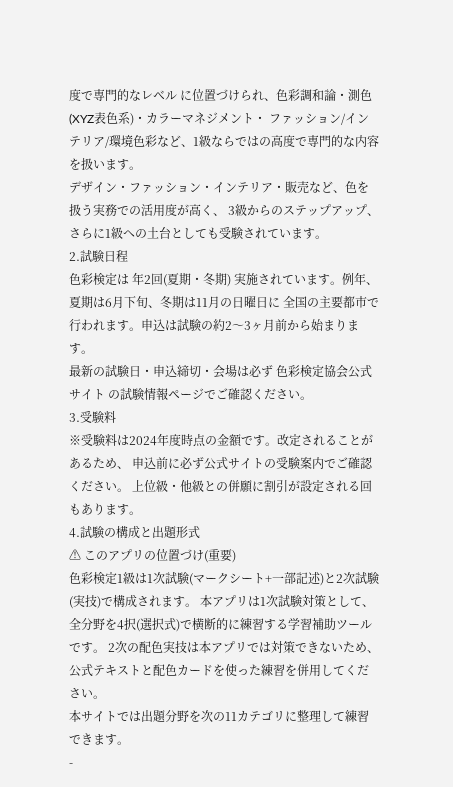度で専門的なレベル に位置づけられ、色彩調和論・測色(XYZ表色系)・カラーマネジメント・ ファッション/インテリア/環境色彩など、1級ならではの高度で専門的な内容を扱います。
デザイン・ファッション・インテリア・販売など、色を扱う実務での活用度が高く、 3級からのステップアップ、さらに1級への土台としても受験されています。
2.試験日程
色彩検定は 年2回(夏期・冬期) 実施されています。例年、夏期は6月下旬、冬期は11月の日曜日に 全国の主要都市で行われます。申込は試験の約2〜3ヶ月前から始まります。
最新の試験日・申込締切・会場は必ず 色彩検定協会公式サイト の試験情報ページでご確認ください。
3.受験料
※受験料は2024年度時点の金額です。改定されることがあるため、 申込前に必ず公式サイトの受験案内でご確認ください。 上位級・他級との併願に割引が設定される回もあります。
4.試験の構成と出題形式
⚠ このアプリの位置づけ(重要)
色彩検定1級は1次試験(マークシート+一部記述)と2次試験(実技)で構成されます。 本アプリは1次試験対策として、 全分野を4択(選択式)で横断的に練習する学習補助ツールです。 2次の配色実技は本アプリでは対策できないため、 公式テキストと配色カードを使った練習を併用してください。
本サイトでは出題分野を次の11カテゴリに整理して練習できます。
-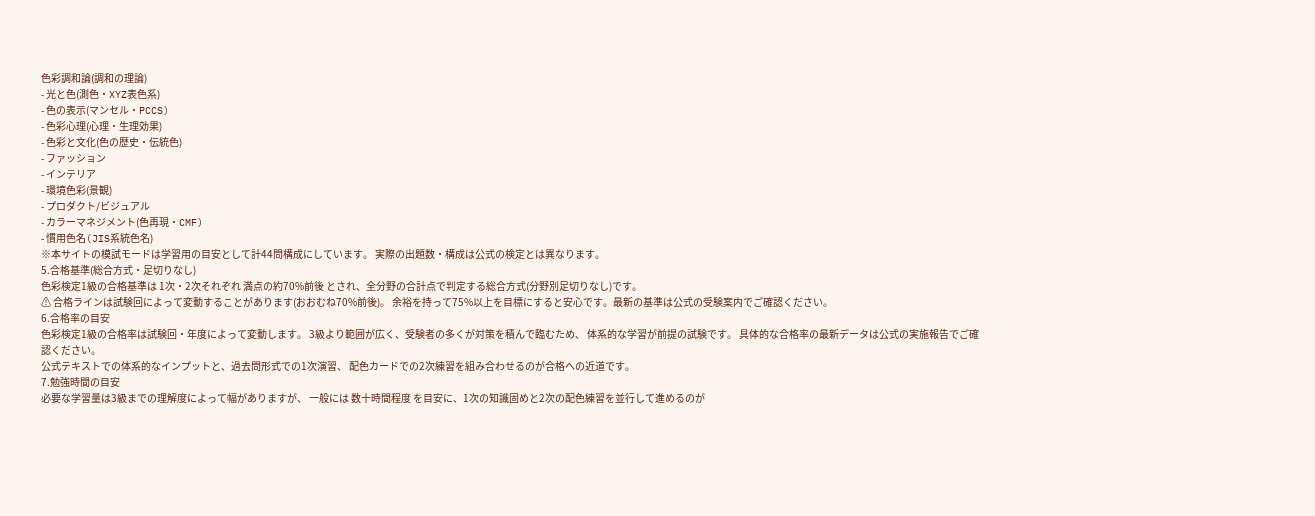色彩調和論(調和の理論)
- 光と色(測色・XYZ表色系)
- 色の表示(マンセル・PCCS)
- 色彩心理(心理・生理効果)
- 色彩と文化(色の歴史・伝統色)
- ファッション
- インテリア
- 環境色彩(景観)
- プロダクト/ビジュアル
- カラーマネジメント(色再現・CMF)
- 慣用色名(JIS系統色名)
※本サイトの模試モードは学習用の目安として計44問構成にしています。 実際の出題数・構成は公式の検定とは異なります。
5.合格基準(総合方式・足切りなし)
色彩検定1級の合格基準は 1次・2次それぞれ 満点の約70%前後 とされ、全分野の合計点で判定する総合方式(分野別足切りなし)です。
⚠ 合格ラインは試験回によって変動することがあります(おおむね70%前後)。 余裕を持って75%以上を目標にすると安心です。最新の基準は公式の受験案内でご確認ください。
6.合格率の目安
色彩検定1級の合格率は試験回・年度によって変動します。 3級より範囲が広く、受験者の多くが対策を積んで臨むため、 体系的な学習が前提の試験です。 具体的な合格率の最新データは公式の実施報告でご確認ください。
公式テキストでの体系的なインプットと、過去問形式での1次演習、 配色カードでの2次練習を組み合わせるのが合格への近道です。
7.勉強時間の目安
必要な学習量は3級までの理解度によって幅がありますが、 一般には 数十時間程度 を目安に、1次の知識固めと2次の配色練習を並行して進めるのが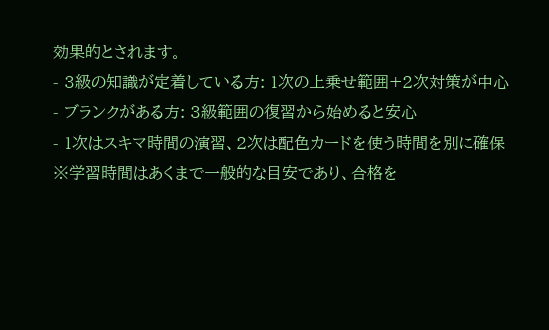効果的とされます。
- 3級の知識が定着している方: 1次の上乗せ範囲+2次対策が中心
- ブランクがある方: 3級範囲の復習から始めると安心
- 1次はスキマ時間の演習、2次は配色カードを使う時間を別に確保
※学習時間はあくまで一般的な目安であり、合格を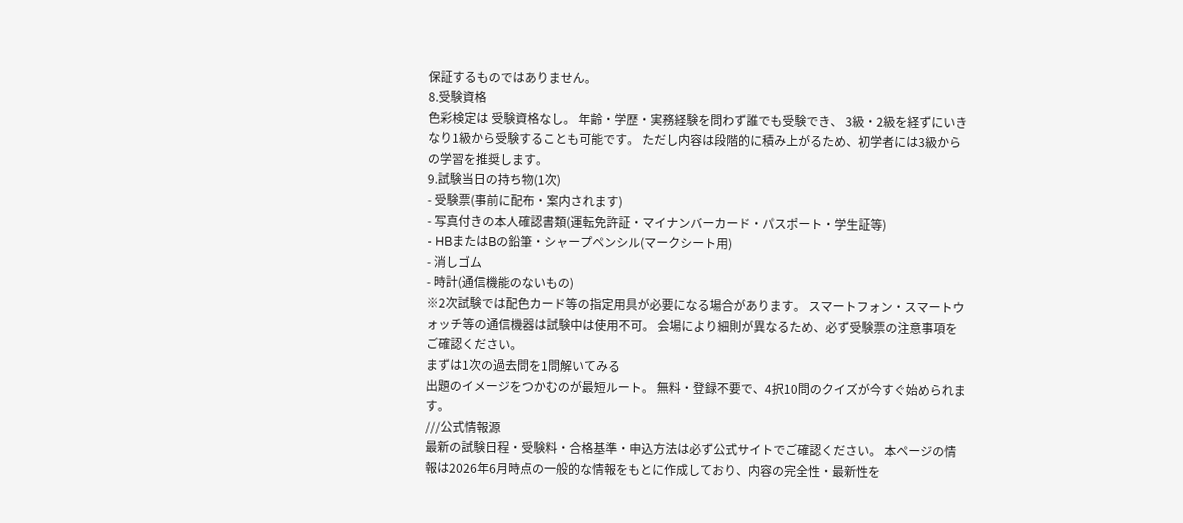保証するものではありません。
8.受験資格
色彩検定は 受験資格なし。 年齢・学歴・実務経験を問わず誰でも受験でき、 3級・2級を経ずにいきなり1級から受験することも可能です。 ただし内容は段階的に積み上がるため、初学者には3級からの学習を推奨します。
9.試験当日の持ち物(1次)
- 受験票(事前に配布・案内されます)
- 写真付きの本人確認書類(運転免許証・マイナンバーカード・パスポート・学生証等)
- HBまたはBの鉛筆・シャープペンシル(マークシート用)
- 消しゴム
- 時計(通信機能のないもの)
※2次試験では配色カード等の指定用具が必要になる場合があります。 スマートフォン・スマートウォッチ等の通信機器は試験中は使用不可。 会場により細則が異なるため、必ず受験票の注意事項をご確認ください。
まずは1次の過去問を1問解いてみる
出題のイメージをつかむのが最短ルート。 無料・登録不要で、4択10問のクイズが今すぐ始められます。
///公式情報源
最新の試験日程・受験料・合格基準・申込方法は必ず公式サイトでご確認ください。 本ページの情報は2026年6月時点の一般的な情報をもとに作成しており、内容の完全性・最新性を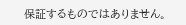保証するものではありません。